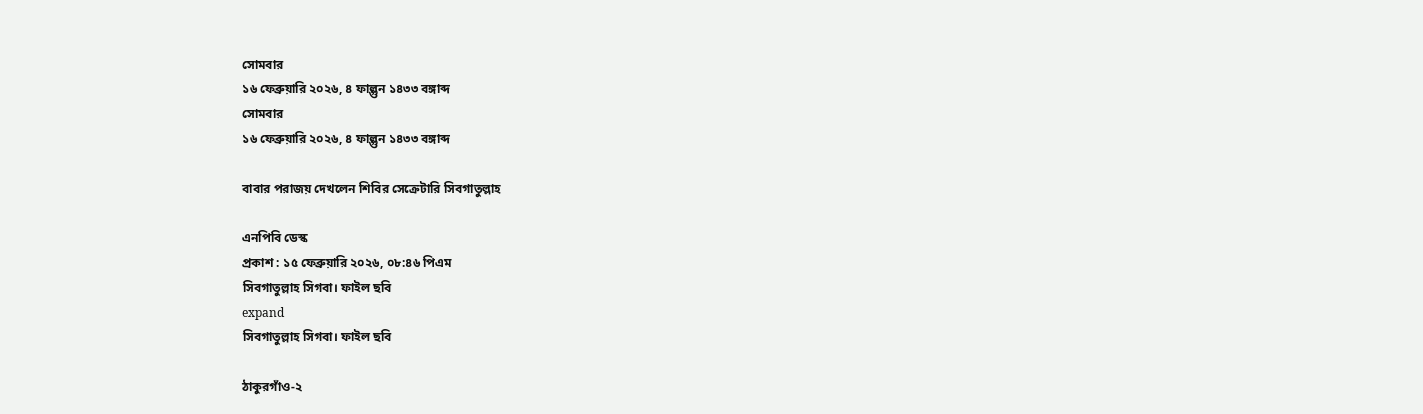সোমবার
১৬ ফেব্রুয়ারি ২০২৬, ৪ ফাল্গুন ১৪৩৩ বঙ্গাব্দ
সোমবার
১৬ ফেব্রুয়ারি ২০২৬, ৪ ফাল্গুন ১৪৩৩ বঙ্গাব্দ

বাবার পরাজয় দেখলেন শিবির সেক্রেটারি সিবগাতুল্লাহ

এনপিবি ডেস্ক
প্রকাশ : ১৫ ফেব্রুয়ারি ২০২৬, ০৮:৪৬ পিএম
সিবগাতুল্লাহ সিগবা। ফাইল ছবি
expand
সিবগাতুল্লাহ সিগবা। ফাইল ছবি

ঠাকুরগাঁও-২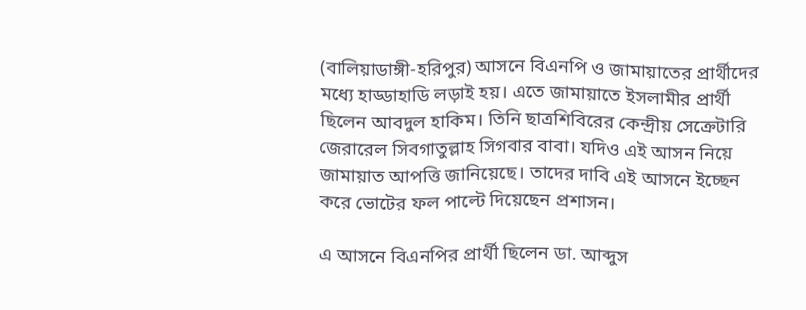(বালিয়াডাঙ্গী-হরিপুর) আসনে বিএনপি ও জামায়াতের প্রার্থীদের মধ্যে হাড্ডাহাডি লড়াই হয়। এতে জামায়াতে ইসলামীর প্রার্থী ছিলেন আবদুল হাকিম। তিনি ছাত্রশিবিরের কেন্দ্রীয় সেক্রেটারি জেরারেল সিবগাতুল্লাহ সিগবার বাবা। যদিও এই আসন নিয়ে জামায়াত আপত্তি জানিয়েছে। তাদের দাবি এই আসনে ইচ্ছেন করে ভোটের ফল পাল্টে দিয়েছেন প্রশাসন।

এ আসনে বিএনপির প্রার্থী ছিলেন ডা. আব্দুস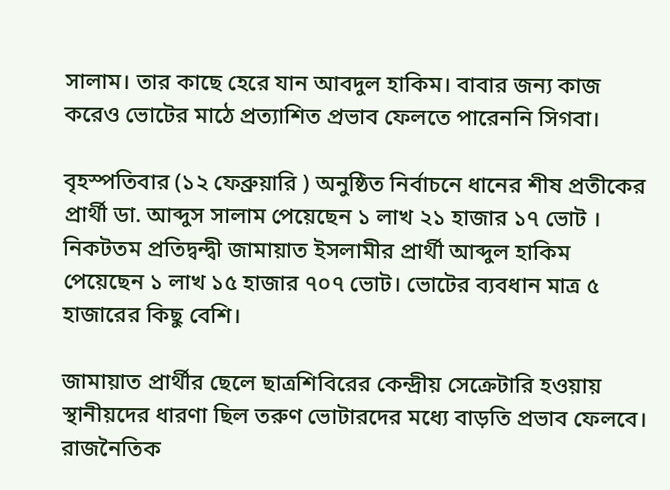সালাম। তার কাছে হেরে যান আবদুল হাকিম। বাবার জন্য কাজ করেও ভোটের মাঠে প্রত্যাশিত প্রভাব ফেলতে পারেননি সিগবা।

বৃহস্পতিবার (১২ ফেব্রুয়ারি ) অনুষ্ঠিত নির্বাচনে ধানের শীষ প্রতীকের প্রার্থী ডা. আব্দুস সালাম পেয়েছেন ১ লাখ ২১ হাজার ১৭ ভোট । নিকটতম প্রতিদ্বন্দ্বী জামায়াত ইসলামীর প্রার্থী আব্দুল হাকিম পেয়েছেন ১ লাখ ১৫ হাজার ৭০৭ ভোট। ভোটের ব্যবধান মাত্র ৫ হাজারের কিছু বেশি।

জামায়াত প্রার্থীর ছেলে ছাত্রশিবিরের কেন্দ্রীয় সেক্রেটারি হওয়ায় স্থানীয়দের ধারণা ছিল তরুণ ভোটারদের মধ্যে বাড়তি প্রভাব ফেলবে। রাজনৈতিক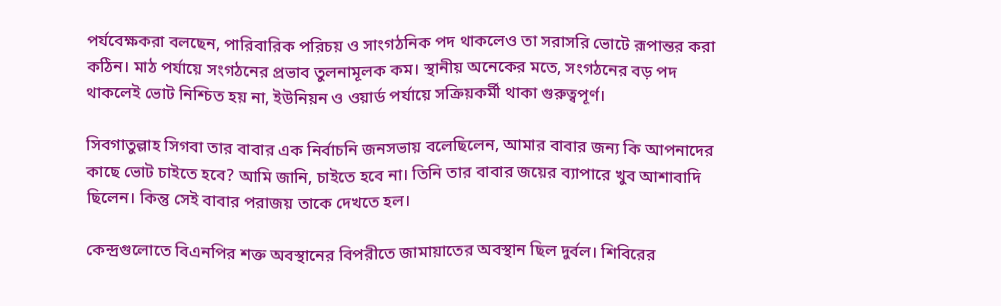পর্যবেক্ষকরা বলছেন, পারিবারিক পরিচয় ও সাংগঠনিক পদ থাকলেও তা সরাসরি ভোটে রূপান্তর করা কঠিন। মাঠ পর্যায়ে সংগঠনের প্রভাব তুলনামূলক কম। স্থানীয় অনেকের মতে, সংগঠনের বড় পদ থাকলেই ভোট নিশ্চিত হয় না, ইউনিয়ন ও ওয়ার্ড পর্যায়ে সক্রিয়কর্মী থাকা গুরুত্বপূর্ণ।

সিবগাতুল্লাহ সিগবা তার বাবার এক নির্বাচনি জনসভায় বলেছিলেন, আমার বাবার জন্য কি আপনাদের কাছে ভোট চাইতে হবে? আমি জানি, চাইতে হবে না। তিনি তার বাবার জয়ের ব্যাপারে খুব আশাবাদি ছিলেন। কিন্তু সেই বাবার পরাজয় তাকে দেখতে হল।

কেন্দ্রগুলোতে বিএনপির শক্ত অবস্থানের বিপরীতে জামায়াতের অবস্থান ছিল দুর্বল। শিবিরের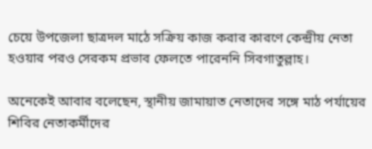চেয়ে উপজেলা ছাত্রদল মাঠে সক্রিয় কাজ করার কারণে কেন্দ্রীয় নেতা হওয়ার পরও সেরকম প্রভাব ফেলতে পারেননি সিবগাতুল্লাহ।

অনেকেই আবার বলেছেন, স্থানীয় জামায়াত নেতাদের সঙ্গে মাঠ পর্যায়ের শিবির নেতাকর্মীদের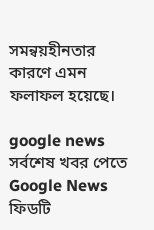সমন্বয়হীনতার কারণে এমন ফলাফল হয়েছে।

google news সর্বশেষ খবর পেতে Google News ফিডটি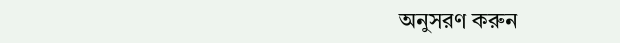অনুসরণ করুন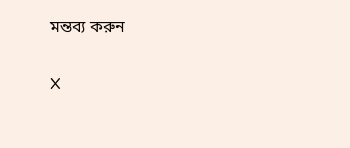মন্তব্য করুন

X